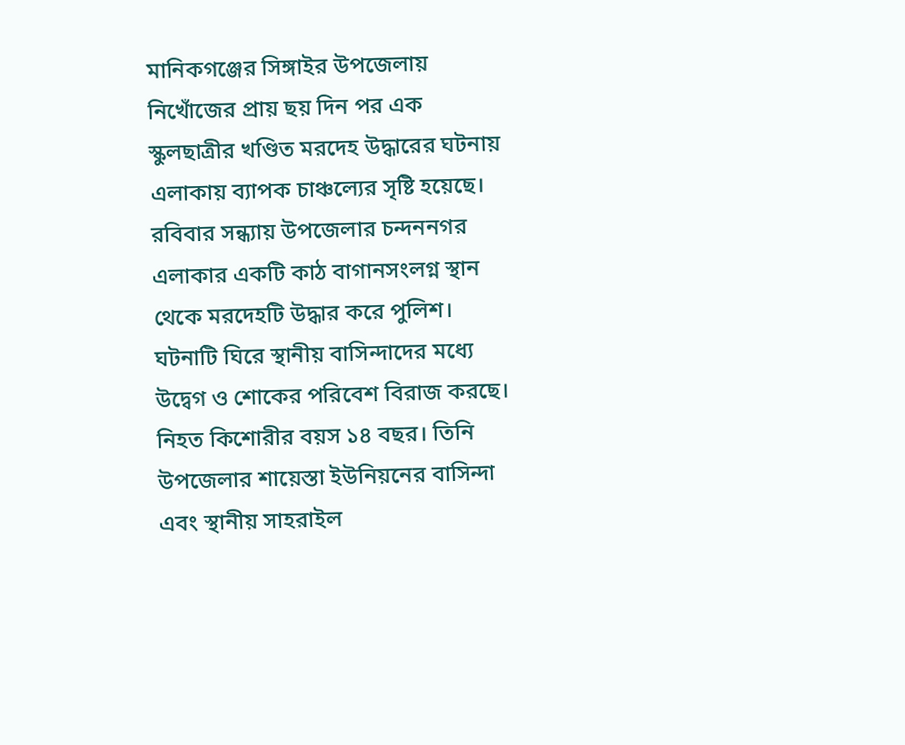মানিকগঞ্জের সিঙ্গাইর উপজেলায় নিখোঁজের প্রায় ছয় দিন পর এক স্কুলছাত্রীর খণ্ডিত মরদেহ উদ্ধারের ঘটনায় এলাকায় ব্যাপক চাঞ্চল্যের সৃষ্টি হয়েছে। রবিবার সন্ধ্যায় উপজেলার চন্দননগর এলাকার একটি কাঠ বাগানসংলগ্ন স্থান থেকে মরদেহটি উদ্ধার করে পুলিশ। ঘটনাটি ঘিরে স্থানীয় বাসিন্দাদের মধ্যে উদ্বেগ ও শোকের পরিবেশ বিরাজ করছে।
নিহত কিশোরীর বয়স ১৪ বছর। তিনি উপজেলার শায়েস্তা ইউনিয়নের বাসিন্দা এবং স্থানীয় সাহরাইল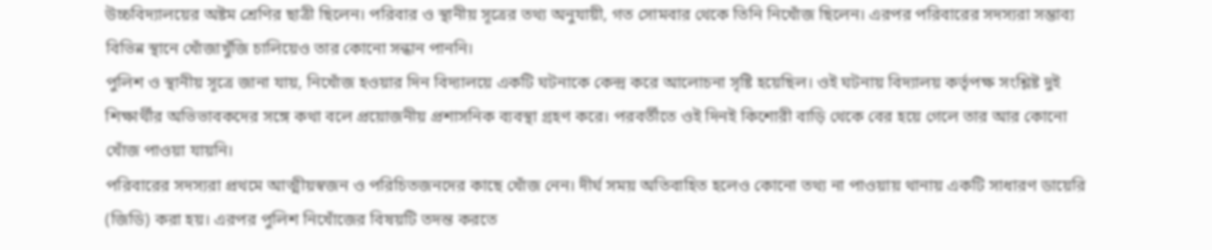উচ্চবিদ্যালয়ের অষ্টম শ্রেণির ছাত্রী ছিলেন। পরিবার ও স্থানীয় সূত্রের তথ্য অনুযায়ী, গত সোমবার থেকে তিনি নিখোঁজ ছিলেন। এরপর পরিবারের সদস্যরা সম্ভাব্য বিভিন্ন স্থানে খোঁজাখুঁজি চালিয়েও তার কোনো সন্ধান পাননি।
পুলিশ ও স্থানীয় সূত্রে জানা যায়, নিখোঁজ হওয়ার দিন বিদ্যালয়ে একটি ঘটনাকে কেন্দ্র করে আলোচনা সৃষ্টি হয়েছিল। ওই ঘটনায় বিদ্যালয় কর্তৃপক্ষ সংশ্লিষ্ট দুই শিক্ষার্থীর অভিভাবকদের সঙ্গে কথা বলে প্রয়োজনীয় প্রশাসনিক ব্যবস্থা গ্রহণ করে। পরবর্তীতে ওই দিনই কিশোরী বাড়ি থেকে বের হয়ে গেলে তার আর কোনো খোঁজ পাওয়া যায়নি।
পরিবারের সদস্যরা প্রথমে আত্মীয়স্বজন ও পরিচিতজনদের কাছে খোঁজ নেন। দীর্ঘ সময় অতিবাহিত হলেও কোনো তথ্য না পাওয়ায় থানায় একটি সাধারণ ডায়েরি (জিডি) করা হয়। এরপর পুলিশ নিখোঁজের বিষয়টি তদন্ত করতে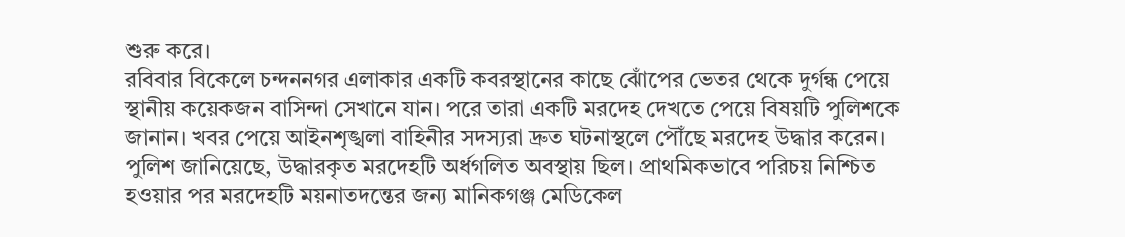শুরু করে।
রবিবার বিকেলে চন্দননগর এলাকার একটি কবরস্থানের কাছে ঝোঁপের ভেতর থেকে দুর্গন্ধ পেয়ে স্থানীয় কয়েকজন বাসিন্দা সেখানে যান। পরে তারা একটি মরদেহ দেখতে পেয়ে বিষয়টি পুলিশকে জানান। খবর পেয়ে আইনশৃঙ্খলা বাহিনীর সদস্যরা দ্রুত ঘটনাস্থলে পৌঁছে মরদেহ উদ্ধার করেন।
পুলিশ জানিয়েছে, উদ্ধারকৃত মরদেহটি অর্ধগলিত অবস্থায় ছিল। প্রাথমিকভাবে পরিচয় নিশ্চিত হওয়ার পর মরদেহটি ময়নাতদন্তের জন্য মানিকগঞ্জ মেডিকেল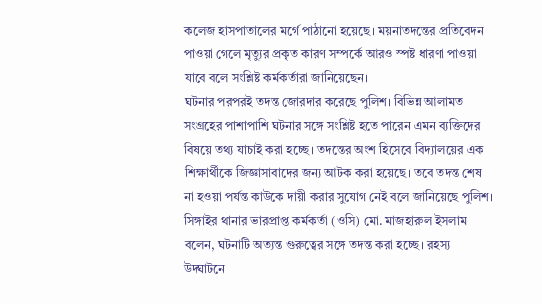কলেজ হাসপাতালের মর্গে পাঠানো হয়েছে। ময়নাতদন্তের প্রতিবেদন পাওয়া গেলে মৃত্যুর প্রকৃত কারণ সম্পর্কে আরও স্পষ্ট ধারণা পাওয়া যাবে বলে সংশ্লিষ্ট কর্মকর্তারা জানিয়েছেন।
ঘটনার পরপরই তদন্ত জোরদার করেছে পুলিশ। বিভিন্ন আলামত সংগ্রহের পাশাপাশি ঘটনার সঙ্গে সংশ্লিষ্ট হতে পারেন এমন ব্যক্তিদের বিষয়ে তথ্য যাচাই করা হচ্ছে। তদন্তের অংশ হিসেবে বিদ্যালয়ের এক শিক্ষার্থীকে জিজ্ঞাসাবাদের জন্য আটক করা হয়েছে। তবে তদন্ত শেষ না হওয়া পর্যন্ত কাউকে দায়ী করার সুযোগ নেই বলে জানিয়েছে পুলিশ।
সিঙ্গাইর থানার ভারপ্রাপ্ত কর্মকর্তা (ওসি) মো. মাজহারুল ইসলাম বলেন, ঘটনাটি অত্যন্ত গুরুত্বের সঙ্গে তদন্ত করা হচ্ছে। রহস্য উদ্ঘাটনে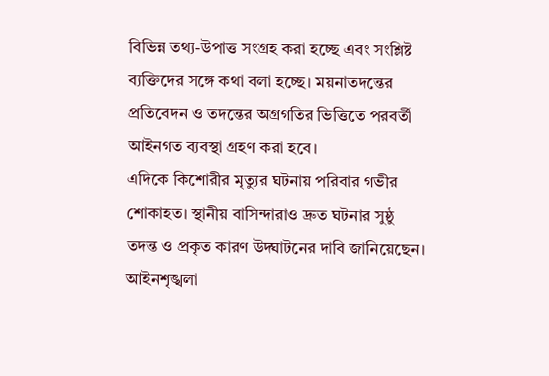বিভিন্ন তথ্য-উপাত্ত সংগ্রহ করা হচ্ছে এবং সংশ্লিষ্ট ব্যক্তিদের সঙ্গে কথা বলা হচ্ছে। ময়নাতদন্তের প্রতিবেদন ও তদন্তের অগ্রগতির ভিত্তিতে পরবর্তী আইনগত ব্যবস্থা গ্রহণ করা হবে।
এদিকে কিশোরীর মৃত্যুর ঘটনায় পরিবার গভীর শোকাহত। স্থানীয় বাসিন্দারাও দ্রুত ঘটনার সুষ্ঠু তদন্ত ও প্রকৃত কারণ উদ্ঘাটনের দাবি জানিয়েছেন। আইনশৃঙ্খলা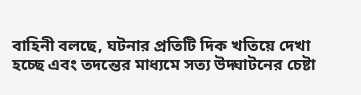বাহিনী বলছে, ঘটনার প্রতিটি দিক খতিয়ে দেখা হচ্ছে এবং তদন্তের মাধ্যমে সত্য উদ্ঘাটনের চেষ্টা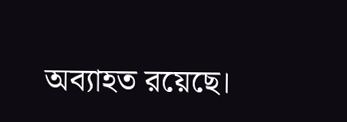অব্যাহত রয়েছে।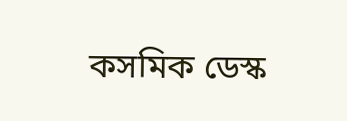কসমিক ডেস্ক